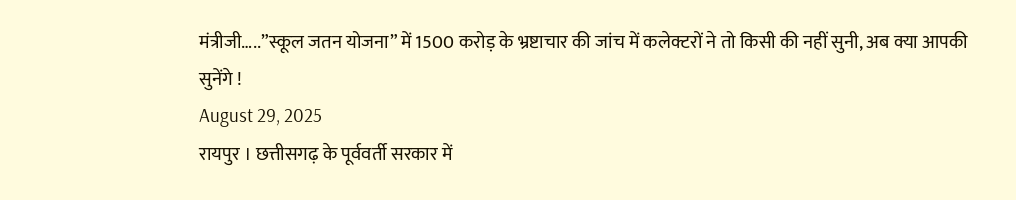मंत्रीजी…..”स्कूल जतन योजना” में 1500 करोड़ के भ्रष्टाचार की जांच में कलेक्टरों ने तो किसी की नहीं सुनी, अब क्या आपकी सुनेंगे !
August 29, 2025
रायपुर । छत्तीसगढ़ के पूर्ववर्ती सरकार में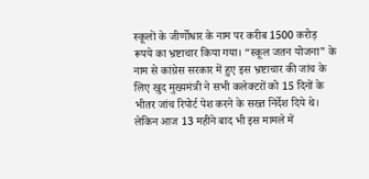स्कूलों के जीर्णोधार के नाम पर करीब 1500 करोड़ रूपये का भ्रष्टाचार किया गया। “स्कूल जतन योजना” के नाम से कांग्रेस सरकार में हुए इस भ्रष्टाचार की जांच के लिए खुद मुख्यमंत्री ने सभी कलेक्टरों को 15 दिनों के भीतर जांच रिपोर्ट पेश करने के सख्त निर्देश दिये थे। लेकिन आज 13 महीने बाद भी इस मामले में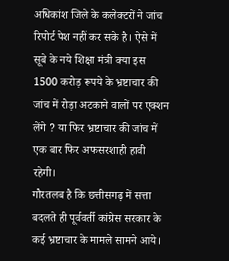अधिकांश जिले के कलेक्टरों ने जांच रिपोर्ट पेश नहीं कर सके है। ऐसे में सूबे के नये शिक्षा मंत्री क्या इस 1500 करोड़ रूपये के भ्रष्टाचार की जांच में रोड़ा अटकाने वालों पर एक्शन लेंगे ? या फिर भ्रष्टाचार की जांच में एक बार फिर अफसरशाही हावी रहेगी।
गौरतलब है कि छत्तीसगढ़ में सत्ता बदलते ही पूर्ववर्ती कांग्रेस सरकार के कई भ्रष्टाचार के मामले सामने आये।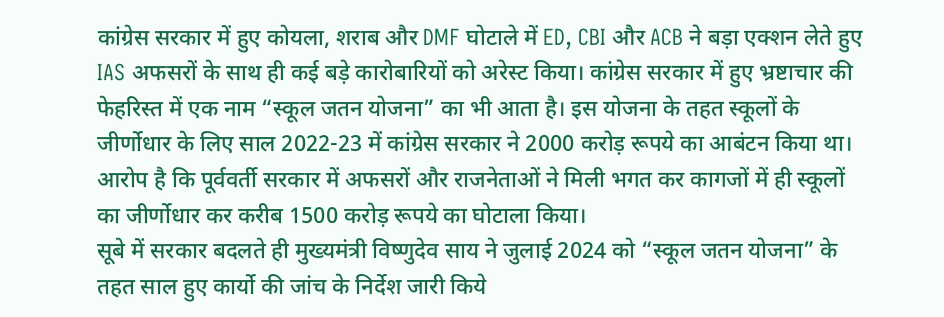कांग्रेस सरकार में हुए कोयला, शराब और DMF घोटाले में ED, CBI और ACB ने बड़ा एक्शन लेते हुए IAS अफसरों के साथ ही कई बड़े कारोबारियों को अरेस्ट किया। कांग्रेस सरकार में हुए भ्रष्टाचार की फेहरिस्त में एक नाम “स्कूल जतन योजना” का भी आता है। इस योजना के तहत स्कूलों के जीर्णोधार के लिए साल 2022-23 में कांग्रेस सरकार ने 2000 करोड़ रूपये का आबंटन किया था। आरोप है कि पूर्ववर्ती सरकार में अफसरों और राजनेताओं ने मिली भगत कर कागजों में ही स्कूलों का जीर्णोधार कर करीब 1500 करोड़ रूपये का घोटाला किया।
सूबे में सरकार बदलते ही मुख्यमंत्री विष्णुदेव साय ने जुलाई 2024 को “स्कूल जतन योजना” के तहत साल हुए कार्यो की जांच के निर्देश जारी किये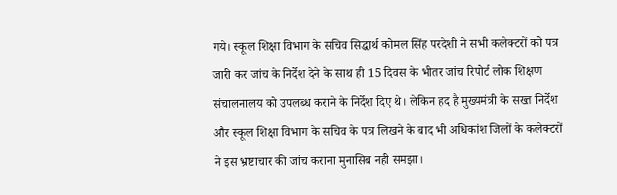गये। स्कूल शिक्षा विभाग के सचिव सिद्धार्थ कोमल सिंह परदेशी ने सभी कलेक्टरों को पत्र जारी कर जांच के निर्देश देने के साथ ही 15 दिवस के भीतर जांच रिपोर्ट लोक शिक्षण संचालनालय को उपलब्ध कराने के निर्देश दिए थे। लेकिन हद है मुख्यमंत्री के सख्त निर्देश और स्कूल शिक्षा विभाग के सचिव के पत्र लिखने के बाद भी अधिकांश जिलों के कलेक्टरों ने इस भ्रष्टाचार की जांच कराना मुनासिब नही समझा।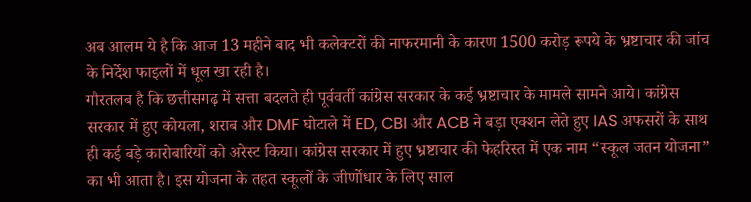अब आलम ये है कि आज 13 महीने बाद भी कलेक्टरों की नाफरमानी के कारण 1500 करोड़ रूपये के भ्रष्टाचार की जांच के निर्देश फाइलों में धूल खा रही है।
गौरतलब है कि छत्तीसगढ़ में सत्ता बदलते ही पूर्ववर्ती कांग्रेस सरकार के कई भ्रष्टाचार के मामले सामने आये। कांग्रेस सरकार में हुए कोयला, शराब और DMF घोटाले में ED, CBI और ACB ने बड़ा एक्शन लेते हुए IAS अफसरों के साथ ही कई बड़े कारोबारियों को अरेस्ट किया। कांग्रेस सरकार में हुए भ्रष्टाचार की फेहरिस्त में एक नाम “स्कूल जतन योजना” का भी आता है। इस योजना के तहत स्कूलों के जीर्णोधार के लिए साल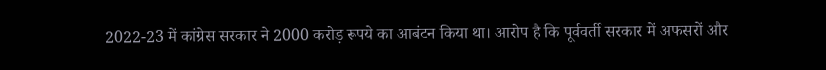2022-23 में कांग्रेस सरकार ने 2000 करोड़ रूपये का आबंटन किया था। आरोप है कि पूर्ववर्ती सरकार में अफसरों और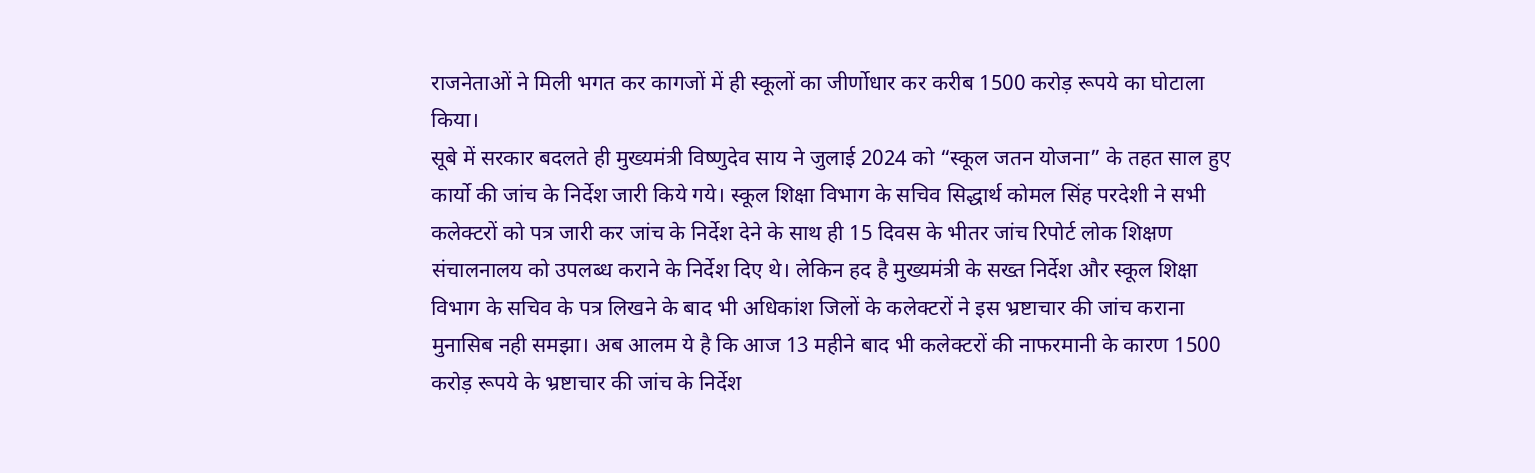राजनेताओं ने मिली भगत कर कागजों में ही स्कूलों का जीर्णोधार कर करीब 1500 करोड़ रूपये का घोटाला किया।
सूबे में सरकार बदलते ही मुख्यमंत्री विष्णुदेव साय ने जुलाई 2024 को “स्कूल जतन योजना” के तहत साल हुए कार्यो की जांच के निर्देश जारी किये गये। स्कूल शिक्षा विभाग के सचिव सिद्धार्थ कोमल सिंह परदेशी ने सभी कलेक्टरों को पत्र जारी कर जांच के निर्देश देने के साथ ही 15 दिवस के भीतर जांच रिपोर्ट लोक शिक्षण संचालनालय को उपलब्ध कराने के निर्देश दिए थे। लेकिन हद है मुख्यमंत्री के सख्त निर्देश और स्कूल शिक्षा विभाग के सचिव के पत्र लिखने के बाद भी अधिकांश जिलों के कलेक्टरों ने इस भ्रष्टाचार की जांच कराना मुनासिब नही समझा। अब आलम ये है कि आज 13 महीने बाद भी कलेक्टरों की नाफरमानी के कारण 1500 करोड़ रूपये के भ्रष्टाचार की जांच के निर्देश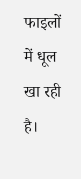फाइलों में धूल खा रही है।